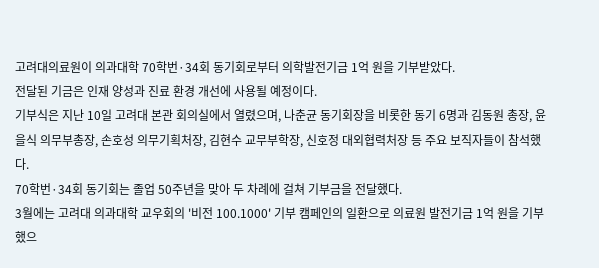고려대의료원이 의과대학 70학번·34회 동기회로부터 의학발전기금 1억 원을 기부받았다.
전달된 기금은 인재 양성과 진료 환경 개선에 사용될 예정이다.
기부식은 지난 10일 고려대 본관 회의실에서 열렸으며, 나춘균 동기회장을 비롯한 동기 6명과 김동원 총장, 윤을식 의무부총장, 손호성 의무기획처장, 김현수 교무부학장, 신호정 대외협력처장 등 주요 보직자들이 참석했다.
70학번·34회 동기회는 졸업 50주년을 맞아 두 차례에 걸쳐 기부금을 전달했다.
3월에는 고려대 의과대학 교우회의 '비전 100.1000' 기부 캠페인의 일환으로 의료원 발전기금 1억 원을 기부했으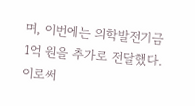며, 이번에는 의학발전기금 1억 원을 추가로 전달했다.
이로써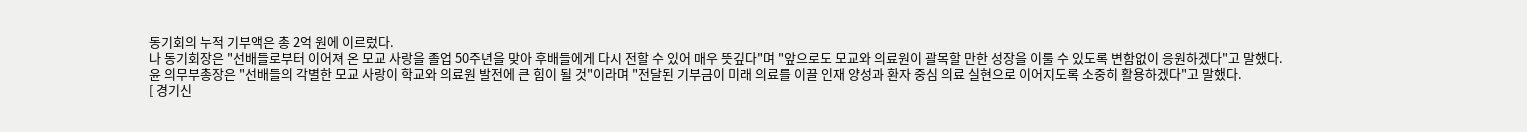동기회의 누적 기부액은 총 2억 원에 이르렀다.
나 동기회장은 "선배들로부터 이어져 온 모교 사랑을 졸업 50주년을 맞아 후배들에게 다시 전할 수 있어 매우 뜻깊다"며 "앞으로도 모교와 의료원이 괄목할 만한 성장을 이룰 수 있도록 변함없이 응원하겠다"고 말했다.
윤 의무부총장은 "선배들의 각별한 모교 사랑이 학교와 의료원 발전에 큰 힘이 될 것"이라며 "전달된 기부금이 미래 의료를 이끌 인재 양성과 환자 중심 의료 실현으로 이어지도록 소중히 활용하겠다"고 말했다.
[ 경기신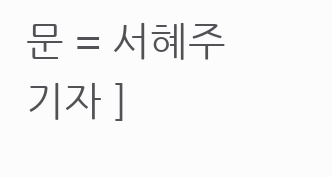문 = 서혜주 기자 ]